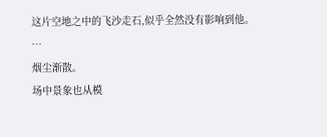这片空地之中的飞沙走石,似乎全然没有影响到他。
…
烟尘渐散。
场中景象也从模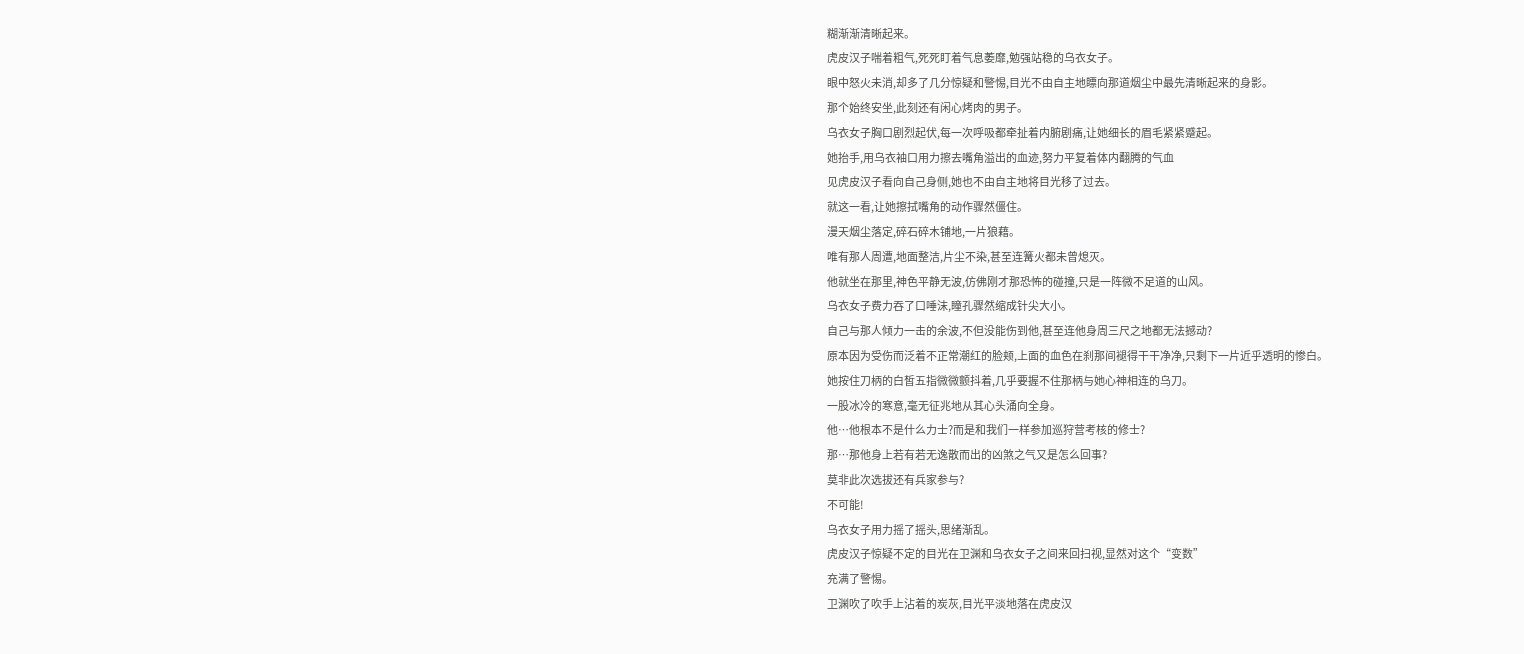糊渐渐清晰起来。
虎皮汉子喘着粗气,死死盯着气息萎靡,勉强站稳的乌衣女子。
眼中怒火未消,却多了几分惊疑和警惕,目光不由自主地瞟向那道烟尘中最先清晰起来的身影。
那个始终安坐,此刻还有闲心烤肉的男子。
乌衣女子胸口剧烈起伏,每一次呼吸都牵扯着内腑剧痛,让她细长的眉毛紧紧蹙起。
她抬手,用乌衣袖口用力擦去嘴角溢出的血迹,努力平复着体内翻腾的气血
见虎皮汉子看向自己身侧,她也不由自主地将目光移了过去。
就这一看,让她擦拭嘴角的动作骤然僵住。
漫天烟尘落定,碎石碎木铺地,一片狼藉。
唯有那人周遭,地面整洁,片尘不染,甚至连篝火都未曾熄灭。
他就坐在那里,神色平静无波,仿佛刚才那恐怖的碰撞,只是一阵微不足道的山风。
乌衣女子费力吞了口唾沫,瞳孔骤然缩成针尖大小。
自己与那人倾力一击的余波,不但没能伤到他,甚至连他身周三尺之地都无法撼动?
原本因为受伤而泛着不正常潮红的脸颊,上面的血色在刹那间褪得干干净净,只剩下一片近乎透明的惨白。
她按住刀柄的白皙五指微微颤抖着,几乎要握不住那柄与她心神相连的乌刀。
一股冰冷的寒意,毫无征兆地从其心头涌向全身。
他…他根本不是什么力士?而是和我们一样参加巡狩营考核的修士?
那…那他身上若有若无逸散而出的凶煞之气又是怎么回事?
莫非此次选拔还有兵家参与?
不可能!
乌衣女子用力摇了摇头,思绪渐乱。
虎皮汉子惊疑不定的目光在卫渊和乌衣女子之间来回扫视,显然对这个“变数”
充满了警惕。
卫渊吹了吹手上沾着的炭灰,目光平淡地落在虎皮汉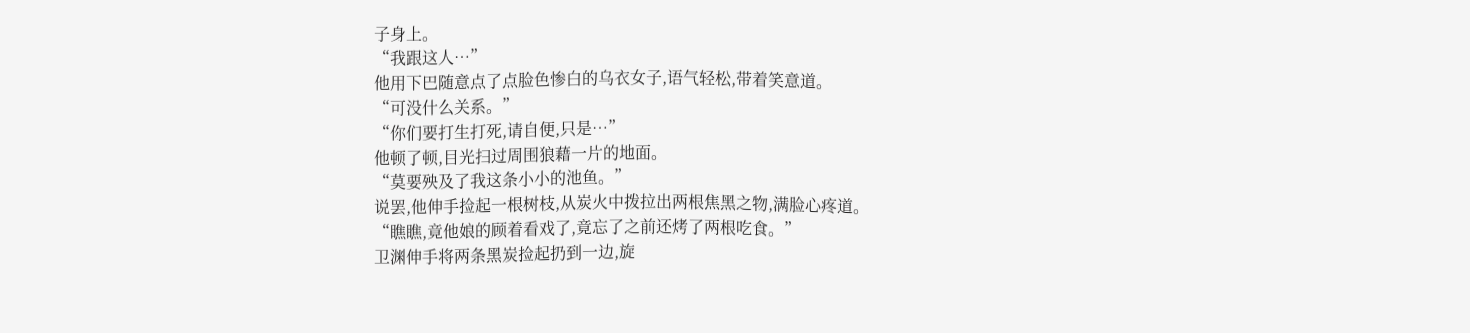子身上。
“我跟这人…”
他用下巴随意点了点脸色惨白的乌衣女子,语气轻松,带着笑意道。
“可没什么关系。”
“你们要打生打死,请自便,只是…”
他顿了顿,目光扫过周围狼藉一片的地面。
“莫要殃及了我这条小小的池鱼。”
说罢,他伸手捡起一根树枝,从炭火中拨拉出两根焦黑之物,满脸心疼道。
“瞧瞧,竟他娘的顾着看戏了,竟忘了之前还烤了两根吃食。”
卫渊伸手将两条黑炭捡起扔到一边,旋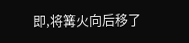即,将篝火向后移了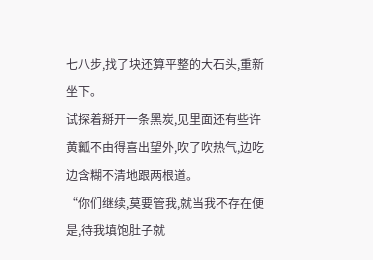七八步,找了块还算平整的大石头,重新坐下。
试探着掰开一条黑炭,见里面还有些许黄瓤不由得喜出望外,吹了吹热气,边吃边含糊不清地跟两根道。
“你们继续,莫要管我,就当我不存在便是,待我填饱肚子就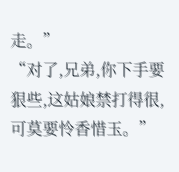走。”
“对了,兄弟,你下手要狠些,这姑娘禁打得很,可莫要怜香惜玉。”